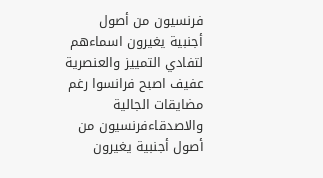فرنسيون من أصول أجنبية يغيرون اسماءهم لتفادي التمييز والعنصرية
عفيف اصبح فرانسوا رغم مضايقات الجالية والاصدقاءفرنسيون من أصول أجنبية يغيرون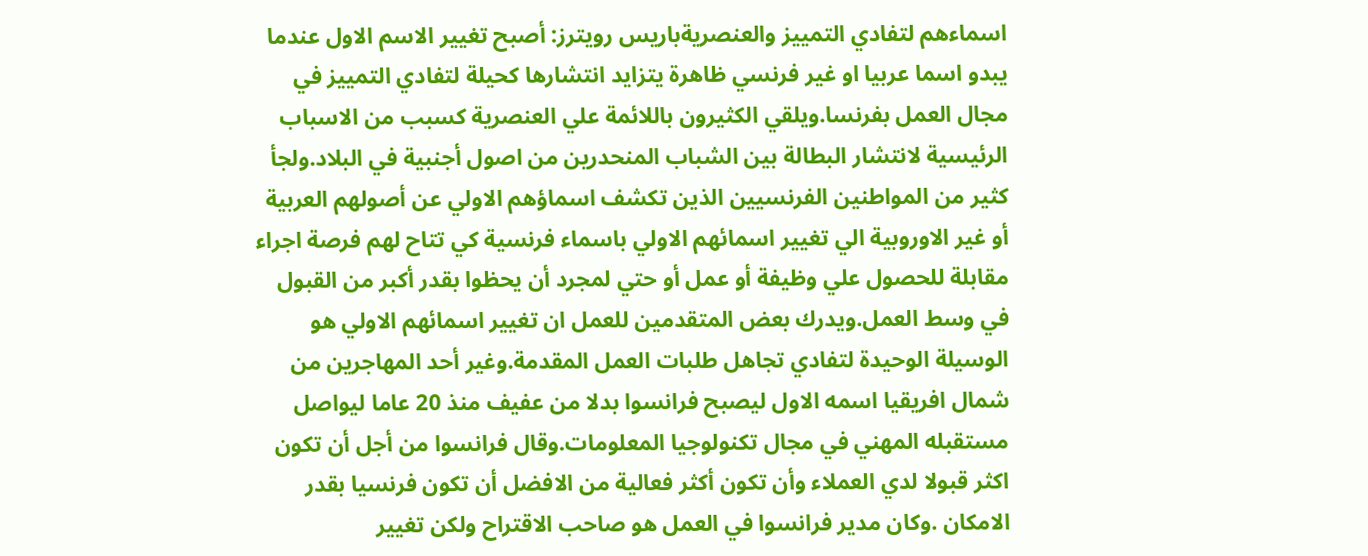اسماءهم لتفادي التمييز والعنصريةباريس رويترز: أصبح تغيير الاسم الاول عندما يبدو اسما عربيا او غير فرنسي ظاهرة يتزايد انتشارها كحيلة لتفادي التمييز في مجال العمل بفرنسا.ويلقي الكثيرون باللائمة علي العنصرية كسبب من الاسباب الرئيسية لانتشار البطالة بين الشباب المنحدرين من اصول أجنبية في البلاد.ولجأ كثير من المواطنين الفرنسيين الذين تكشف اسماؤهم الاولي عن أصولهم العربية أو غير الاوروبية الي تغيير اسمائهم الاولي باسماء فرنسية كي تتاح لهم فرصة اجراء مقابلة للحصول علي وظيفة أو عمل أو حتي لمجرد أن يحظوا بقدر أكبر من القبول في وسط العمل.ويدرك بعض المتقدمين للعمل ان تغيير اسمائهم الاولي هو الوسيلة الوحيدة لتفادي تجاهل طلبات العمل المقدمة.وغير أحد المهاجرين من شمال افريقيا اسمه الاول ليصبح فرانسوا بدلا من عفيف منذ 20 عاما ليواصل مستقبله المهني في مجال تكنولوجيا المعلومات.وقال فرانسوا من أجل أن تكون اكثر قبولا لدي العملاء وأن تكون أكثر فعالية من الافضل أن تكون فرنسيا بقدر الامكان .وكان مدير فرانسوا في العمل هو صاحب الاقتراح ولكن تغيير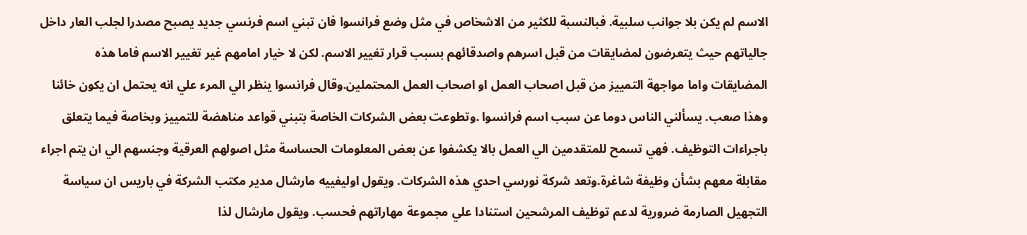الاسم لم يكن بلا جوانب سلبية. فبالنسبة للكثير من الاشخاص في مثل وضع فرانسوا فان تبني اسم فرنسي جديد يصبح مصدرا لجلب العار داخل جالياتهم حيث يتعرضون لمضايقات من قبل اسرهم واصدقائهم بسبب قرار تغيير الاسم. لكن لا خيار امامهم غير تغيير الاسم فاما هذه المضايقات واما مواجهة التمييز من قبل اصحاب العمل او اصحاب العمل المحتملين.وقال فرانسوا ينظر الي المرء علي انه يحتمل ان يكون خائنا وهذا صعب. يسألني الناس دوما عن سبب اسم فرانسوا .وتطوعت بعض الشركات الخاصة بتبني قواعد مناهضة للتمييز وبخاصة فيما يتعلق باجراءات التوظيف. فهي تسمح للمتقدمين الي العمل بالا يكشفوا عن بعض المعلومات الحساسة مثل اصولهم العرقية وجنسهم الي ان يتم اجراء مقابلة معهم بشأن وظيفة شاغرة.وتعد شركة نورسي احدي هذه الشركات. ويقول اوليفييه مارشال مدير مكتب الشركة في باريس ان سياسة التجهيل الصارمة ضرورية لدعم توظيف المرشحين استنادا علي مجموعة مهاراتهم فحسب. ويقول مارشال لذا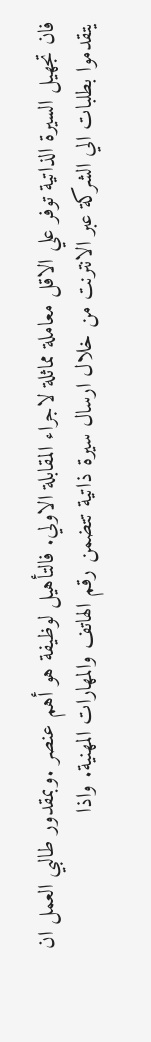فان تجهيل السيرة الذاتية توفر علي الاقل معاملة مماثلة لاجراء المقابلة الاولي. فالتأهيل لوظيفة هو أهم عنصر .وبمقدور طالبي العمل ان يتقدموا بطلبات الي الشركة عبر الانترنت من خلال ارسال سيرة ذاتية تتضمن رقم الهاتف والمهارات المهنية. واذا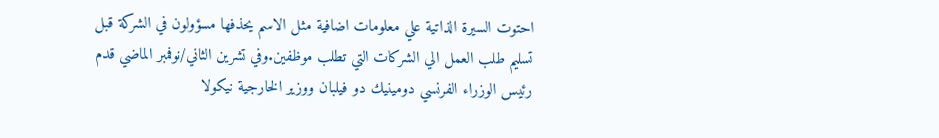احتوت السيرة الذاتية علي معلومات اضافية مثل الاسم يحذفها مسؤولون في الشركة قبل تسليم طلب العمل الي الشركات التي تطلب موظفين.وفي تشرين الثاني/نوفمبر الماضي قدم رئيس الوزراء الفرنسي دومينيك دو فيلبان ووزير الخارجية نيكولا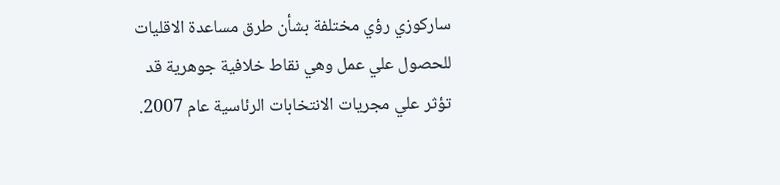ساركوزي رؤي مختلفة بشأن طرق مساعدة الاقليات للحصول علي عمل وهي نقاط خلافية جوهرية قد تؤثر علي مجريات الانتخابات الرئاسية عام 2007.